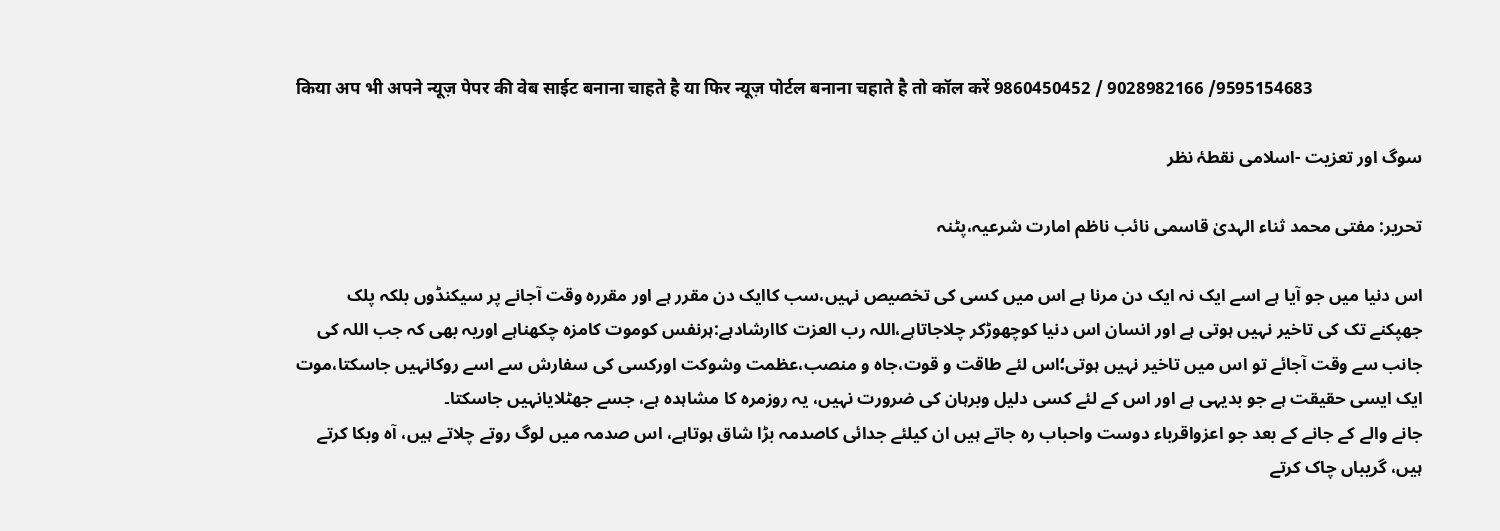किया अप भी अपने न्यूज़ पेपर की वेब साईट बनाना चाहते है या फिर न्यूज़ पोर्टल बनाना चहाते है तो कॉल करें 9860450452 / 9028982166 /9595154683

سوگ اور تعزیت -اسلامی نقطۂ نظر

تحریر: مفتی محمد ثناء الہدیٰ قاسمی نائب ناظم امارت شرعیہ،پٹنہ

اس دنیا میں جو آیا ہے اسے ایک نہ ایک دن مرنا ہے اس میں کسی کی تخصیص نہیں،سب کاایک دن مقرر ہے اور مقررہ وقت آجانے پر سیکنڈوں بلکہ پلک جھپکنے تک کی تاخیر نہیں ہوتی ہے اور انسان اس دنیا کوچھوڑکر چلاجاتاہے،اللہ رب العزت کاارشادہے:ہرنفس کوموت کامزہ چکھناہے اوریہ بھی کہ جب اللہ کی جانب سے وقت آجائے تو اس میں تاخیر نہیں ہوتی؛اس لئے طاقت و قوت،جاہ و منصب،عظمت وشوکت اورکسی کی سفارش سے اسے روکانہیں جاسکتا،موت ایک ایسی حقیقت ہے جو بدیہی ہے اور اس کے لئے کسی دلیل وبرہان کی ضرورت نہیں، یہ روزمرہ کا مشاہدہ ہے، جسے جھٹلایانہیں جاسکتا۔
جانے والے کے جانے کے بعد جو اعزواقرباء دوست واحباب رہ جاتے ہیں ان کیلئے جدائی کاصدمہ بڑا شاق ہوتاہے، اس صدمہ میں لوگ روتے چلاتے ہیں، آہ وبکا کرتے ہیں، گریباں چاک کرتے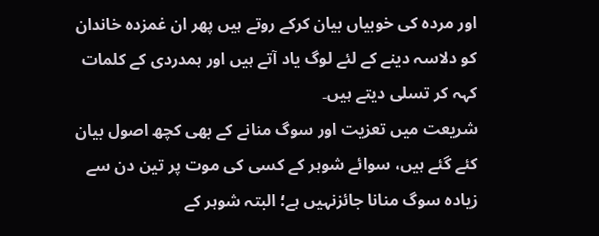اور مردہ کی خوبیاں بیان کرکے روتے ہیں پھر ان غمزدہ خاندان کو دلاسہ دینے کے لئے لوگ یاد آتے ہیں اور ہمدردی کے کلمات کہہ کر تسلی دیتے ہیں۔
شریعت میں تعزیت اور سوگ منانے کے بھی کچھ اصول بیان کئے گئے ہیں، سوائے شوہر کے کسی کی موت پر تین دن سے زیادہ سوگ منانا جائزنہیں ہے؛ البتہ شوہر کے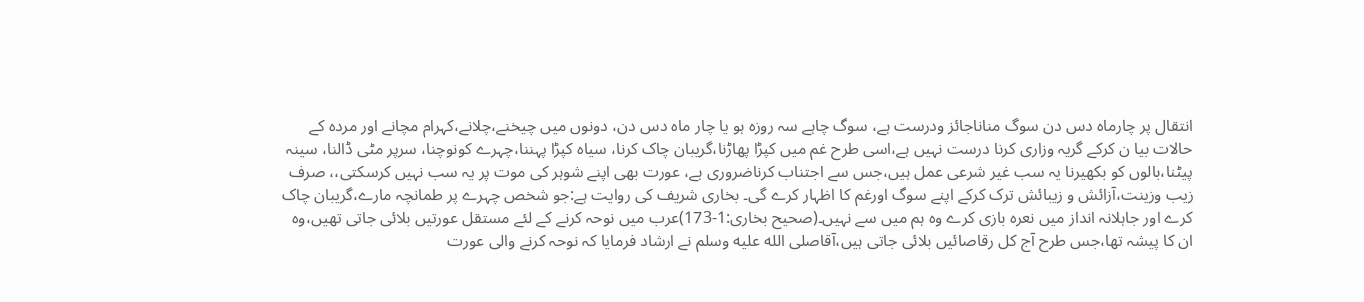انتقال پر چارماہ دس دن سوگ مناناجائز ودرست ہے، سوگ چاہے سہ روزہ ہو یا چار ماہ دس دن، دونوں میں چیخنے،چلانے،کہرام مچانے اور مردہ کے حالات بیا ن کرکے گریہ وزاری کرنا درست نہیں ہے،اسی طرح غم میں کپڑا پھاڑنا،گریبان چاک کرنا، سیاہ کپڑا پہننا،چہرے کونوچنا، سرپر مٹی ڈالنا، سینہ پیٹنا،بالوں کو بکھیرنا یہ سب غیر شرعی عمل ہیں،جس سے اجتناب کرناضروری ہے، عورت بھی اپنے شوہر کی موت پر یہ سب نہیں کرسکتی،، صرف زیب وزینت،آزائش و زیبائش ترک کرکے اپنے سوگ اورغم کا اظہار کرے گی۔ بخاری شریف کی روایت ہے:جو شخص چہرے پر طمانچہ مارے،گریبان چاک کرے اور جاہلانہ انداز میں نعرہ بازی کرے وہ ہم میں سے نہیں۔(صحیح بخاری:1-173)عرب میں نوحہ کرنے کے لئے مستقل عورتیں بلائی جاتی تھیں،وہ ان کا پیشہ تھا،جس طرح آج کل رقاصائیں بلائی جاتی ہیں،آقاصلى الله عليه وسلم نے ارشاد فرمایا کہ نوحہ کرنے والی عورت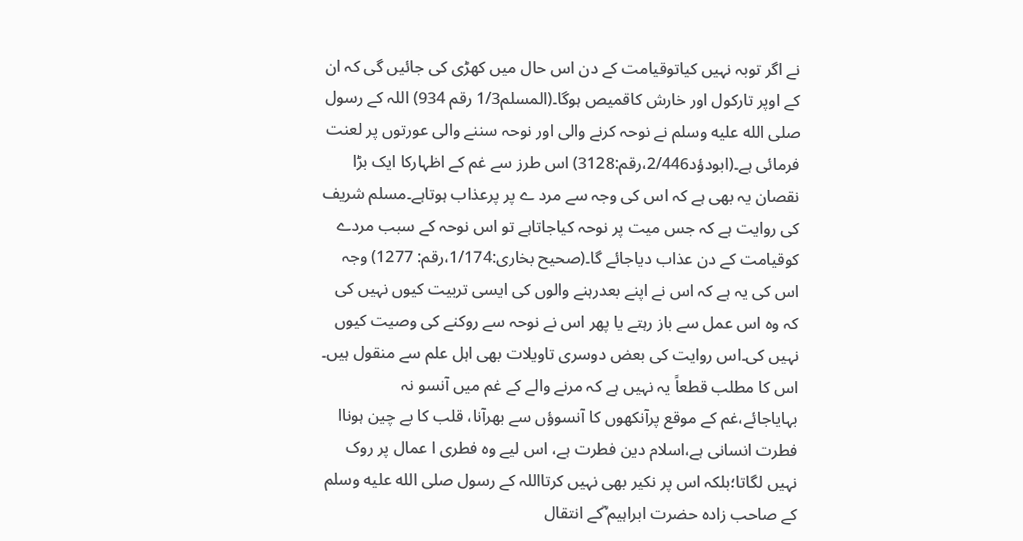نے اگر توبہ نہیں کیاتوقیامت کے دن اس حال میں کھڑی کی جائیں گی کہ ان کے اوپر تارکول اور خارش کاقمیص ہوگا۔(المسلم1/3 رقم 934) اللہ کے رسول صلى الله عليه وسلم نے نوحہ کرنے والی اور نوحہ سننے والی عورتوں پر لعنت فرمائی ہے۔(ابودؤد2/446،رقم:3128) اس طرز سے غم کے اظہارکا ایک بڑا نقصان یہ بھی ہے کہ اس کی وجہ سے مرد ے پر پرعذاب ہوتاہے۔مسلم شریف کی روایت ہے کہ جس میت پر نوحہ کیاجاتاہے تو اس نوحہ کے سبب مردے کوقیامت کے دن عذاب دیاجائے گا۔(صحیح بخاری:1/174،رقم: 1277) وجہ اس کی یہ ہے کہ اس نے اپنے بعدرہنے والوں کی ایسی تربیت کیوں نہیں کی کہ وہ اس عمل سے باز رہتے یا پھر اس نے نوحہ سے روکنے کی وصیت کیوں نہیں کی۔اس روایت کی بعض دوسری تاویلات بھی اہل علم سے منقول ہیں۔
اس کا مطلب قطعاً یہ نہیں ہے کہ مرنے والے کے غم میں آنسو نہ بہایاجائے،غم کے موقع پرآنکھوں کا آنسوؤں سے بھرآنا، قلب کا بے چین ہوناا فطرت انسانی ہے،اسلام دین فطرت ہے، اس لیے وہ فطری ا عمال پر روک نہیں لگاتا؛بلکہ اس پر نکیر بھی نہیں کرتااللہ کے رسول صلى الله عليه وسلم کے صاحب زادہ حضرت ابراہیم ؓکے انتقال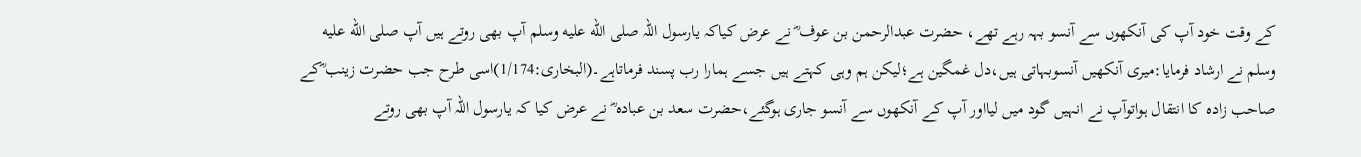کے وقت خود آپ کی آنکھوں سے آنسو بہہ رہے تھے، حضرت عبدالرحمن بن عوف ؓ نے عرض کیاکہ یارسول اللہ صلى الله عليه وسلم آپ بھی روتے ہیں آپ صلى الله عليه وسلم نے ارشاد فرمایا:میری آنکھیں آنسوبہاتی ہیں،دل غمگین ہے؛لیکن ہم وہی کہتے ہیں جسے ہمارا رب پسند فرماتاہے۔(البخاری:1/174)اسی طرح جب حضرت زینب ؓکے صاحب زادہ کا انتقال ہواتوآپ نے انہیں گود میں لیااور آپ کے آنکھوں سے آنسو جاری ہوگئے،حضرت سعد بن عبادہ ؓ نے عرض کیا کہ یارسول اللہ آپ بھی روتے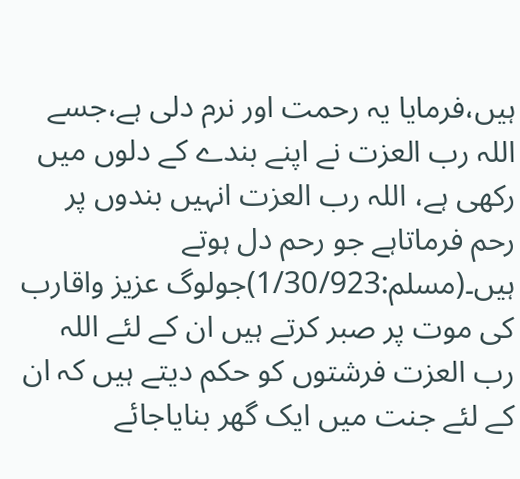ہیں،فرمایا یہ رحمت اور نرم دلی ہے،جسے اللہ رب العزت نے اپنے بندے کے دلوں میں رکھی ہے، اللہ رب العزت انہیں بندوں پر رحم فرماتاہے جو رحم دل ہوتے ہیں۔(مسلم:1/30/923)جولوگ عزیز واقارب کی موت پر صبر کرتے ہیں ان کے لئے اللہ رب العزت فرشتوں کو حکم دیتے ہیں کہ ان کے لئے جنت میں ایک گھر بنایاجائے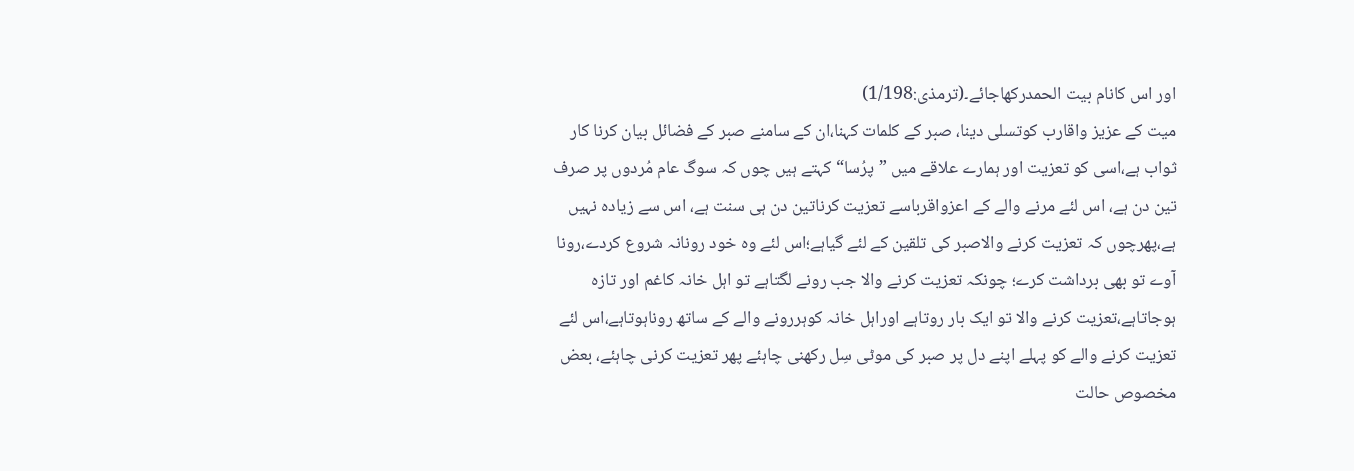اور اس کانام بیت الحمدرکھاجائے۔(ترمذی:1/198)
میت کے عزیز واقارب کوتسلی دینا، صبر کے کلمات کہنا،ان کے سامنے صبر کے فضائل بیان کرنا کار ثواب ہے،اسی کو تعزیت اور ہمارے علاقے میں ”پرُسا“کہتے ہیں چوں کہ سوگ عام مُردوں پر صرف تین دن ہے، اس لئے مرنے والے کے اعزواقرباسے تعزیت کرناتین دن ہی سنت ہے، اس سے زیادہ نہیں ہے،پھرچوں کہ تعزیت کرنے والاصبر کی تلقین کے لئے گیاہے؛اس لئے وہ خود رونانہ شروع کردے،رونا آوے تو بھی برداشت کرے؛ چونکہ تعزیت کرنے والا جب رونے لگتاہے تو اہل خانہ کاغم اور تازہ ہوجاتاہے،تعزیت کرنے والا تو ایک بار روتاہے اوراہل خانہ کوہررونے والے کے ساتھ روناہوتاہے،اس لئے تعزیت کرنے والے کو پہلے اپنے دل پر صبر کی موٹی سِل رکھنی چاہئے پھر تعزیت کرنی چاہئے، بعض مخصوص حالت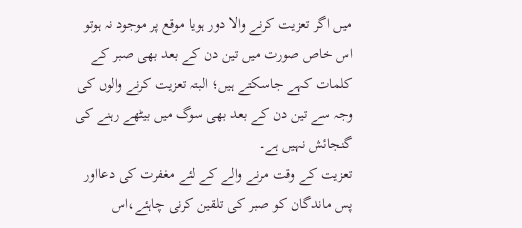میں اگر تعزیت کرنے والا دور ہویا موقع پر موجود نہ ہوتو اس خاص صورت میں تین دن کے بعد بھی صبر کے کلمات کہے جاسکتے ہیں؛ البتہ تعزیت کرنے والوں کی وجہ سے تین دن کے بعد بھی سوگ میں بیٹھے رہنے کی گنجائش نہیں ہے۔
تعزیت کے وقت مرنے والے کے لئے مغفرت کی دعااور پس ماندگان کو صبر کی تلقین کرنی چاہئے،اس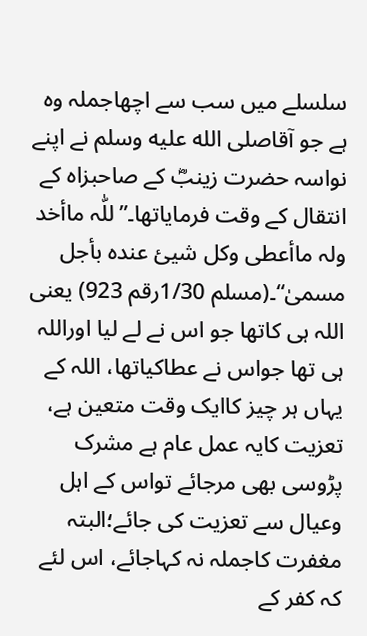سلسلے میں سب سے اچھاجملہ وہ ہے جو آقاصلى الله عليه وسلم نے اپنے نواسہ حضرت زینبؓ کے صاحبزاہ کے انتقال کے وقت فرمایاتھا۔”للّٰہ ماأخد ولہ ماأعطی وکل شیئ عندہ بأجل مسمیٰ“۔(مسلم 1/30رقم 923) یعنی اللہ ہی کاتھا جو اس نے لے لیا اوراللہ ہی تھا جواس نے عطاکیاتھا، اللہ کے یہاں ہر چیز کاایک وقت متعین ہے، تعزیت کایہ عمل عام ہے مشرک پڑوسی بھی مرجائے تواس کے اہل وعیال سے تعزیت کی جائے؛البتہ مغفرت کاجملہ نہ کہاجائے، اس لئے کہ کفر کے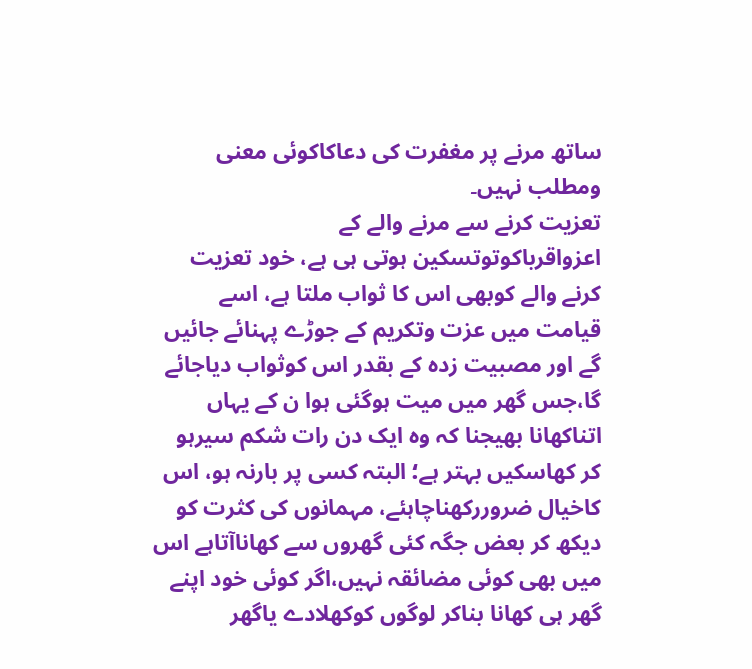ساتھ مرنے پر مغفرت کی دعاکاکوئی معنی ومطلب نہیں۔
تعزیت کرنے سے مرنے والے کے اعزواقرباکوتوتسکین ہوتی ہی ہے، خود تعزیت کرنے والے کوبھی اس کا ثواب ملتا ہے، اسے قیامت میں عزت وتکریم کے جوڑے پہنائے جائیں گے اور مصبیت زدہ کے بقدر اس کوثواب دیاجائے گا،جس گھر میں میت ہوگئی ہوا ن کے یہاں اتناکھانا بھیجنا کہ وہ ایک دن رات شکم سیرہو کر کھاسکیں بہتر ہے؛ البتہ کسی پر بارنہ ہو، اس کاخیال ضروررکھناچاہئے، مہمانوں کی کثرت کو دیکھ کر بعض جگہ کئی گھروں سے کھاناآتاہے اس میں بھی کوئی مضائقہ نہیں،اگر کوئی خود اپنے گھر ہی کھانا بناکر لوگوں کوکھلادے یاگھر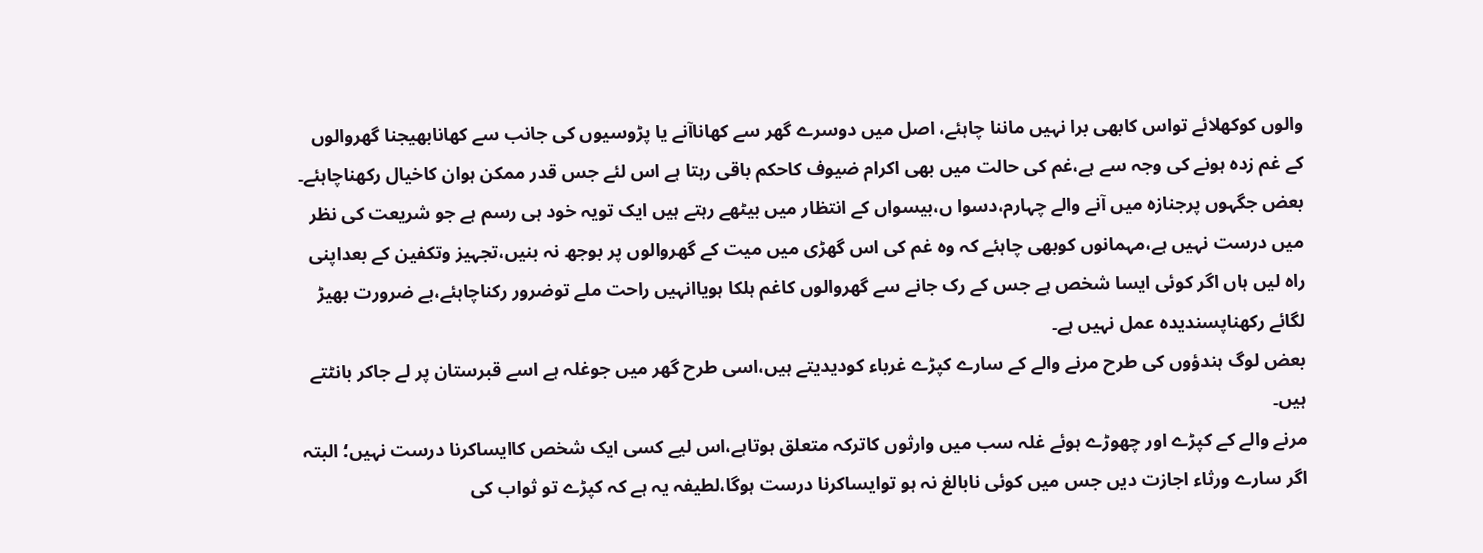والوں کوکھلائے تواس کابھی برا نہیں ماننا چاہئے، اصل میں دوسرے گھر سے کھاناآنے یا پڑوسیوں کی جانب سے کھانابھیجنا گھروالوں کے غم زدہ ہونے کی وجہ سے ہے،غم کی حالت میں بھی اکرام ضیوف کاحکم باقی رہتا ہے اس لئے جس قدر ممکن ہوان کاخیال رکھناچاہئے۔
بعض جگہوں پرجنازہ میں آنے والے چہارم،دسوا ں،بیسواں کے انتظار میں بیٹھے رہتے ہیں ایک تویہ خود ہی رسم ہے جو شریعت کی نظر میں درست نہیں ہے،مہمانوں کوبھی چاہئے کہ وہ غم کی اس گھڑی میں میت کے گھروالوں پر بوجھ نہ بنیں،تجہیز وتکفین کے بعداپنی راہ لیں ہاں اگر کوئی ایسا شخص ہے جس کے رک جانے سے گھروالوں کاغم ہلکا ہویاانہیں راحت ملے توضرور رکناچاہئے،بے ضرورت بھیڑ لگائے رکھناپسندیدہ عمل نہیں ہے۔
بعض لوگ ہندؤوں کی طرح مرنے والے کے سارے کپڑے غرباء کودیدیتے ہیں،اسی طرح گھر میں جوغلہ ہے اسے قبرستان پر لے جاکر بانٹتے ہیں۔
مرنے والے کے کپڑے اور چھوڑے ہوئے غلہ سب میں وارثوں کاترکہ متعلق ہوتاہے،اس لیے کسی ایک شخص کاایساکرنا درست نہیں؛ البتہ اگر سارے ورثاء اجازت دیں جس میں کوئی نابالغ نہ ہو توایساکرنا درست ہوگا،لطیفہ یہ ہے کہ کپڑے تو ثواب کی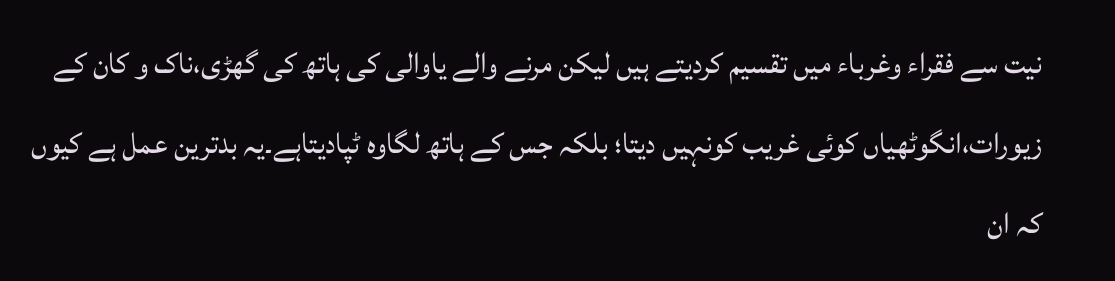نیت سے فقراء وغرباء میں تقسیم کردیتے ہیں لیکن مرنے والے یاوالی کی ہاتھ کی گھڑی،ناک و کان کے زیورات،انگوٹھیاں کوئی غریب کونہیں دیتا؛ بلکہ جس کے ہاتھ لگاوہ ٹپادیتاہے۔یہ بدترین عمل ہے کیوں کہ ان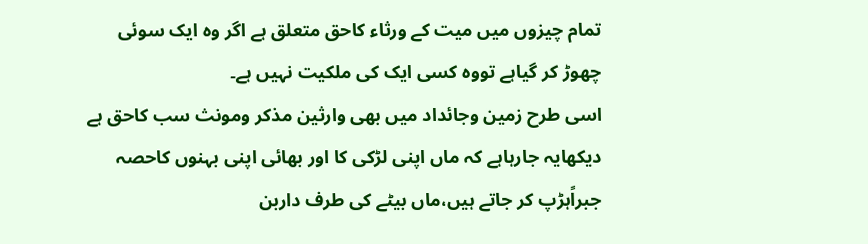تمام چیزوں میں میت کے ورثاء کاحق متعلق ہے اگر وہ ایک سوئی چھوڑ کر گیاہے تووہ کسی ایک کی ملکیت نہیں ہے۔
اسی طرح زمین وجائداد میں بھی وارثین مذکر ومونث سب کاحق ہے دیکھایہ جارہاہے کہ ماں اپنی لڑکی کا اور بھائی اپنی بہنوں کاحصہ جبراًہڑپ کر جاتے ہیں،ماں بیٹے کی طرف داربن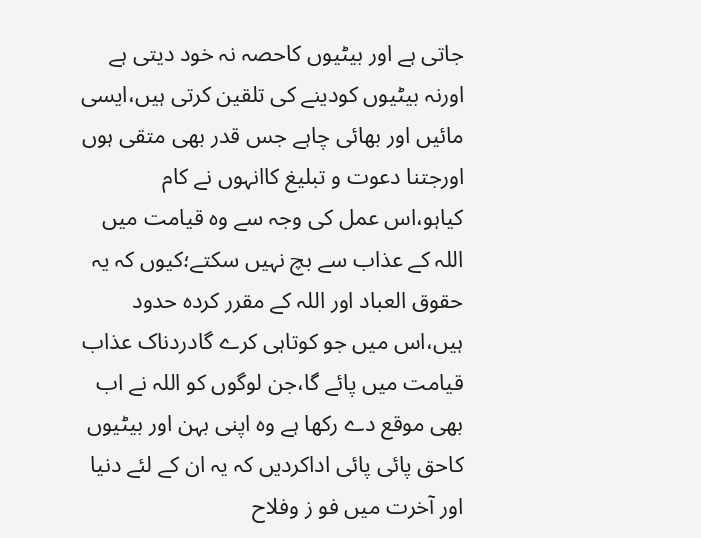جاتی ہے اور بیٹیوں کاحصہ نہ خود دیتی ہے اورنہ بیٹیوں کودینے کی تلقین کرتی ہیں،ایسی مائیں اور بھائی چاہے جس قدر بھی متقی ہوں اورجتنا دعوت و تبلیغ کاانہوں نے کام کیاہو،اس عمل کی وجہ سے وہ قیامت میں اللہ کے عذاب سے بچ نہیں سکتے؛کیوں کہ یہ حقوق العباد اور اللہ کے مقرر کردہ حدود ہیں،اس میں جو کوتاہی کرے گادردناک عذاب قیامت میں پائے گا،جن لوگوں کو اللہ نے اب بھی موقع دے رکھا ہے وہ اپنی بہن اور بیٹیوں کاحق پائی پائی اداکردیں کہ یہ ان کے لئے دنیا اور آخرت میں فو ز وفلاح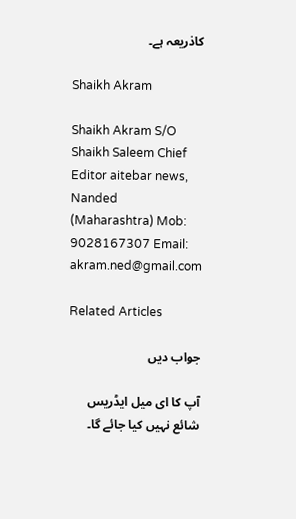کاذریعہ ہے۔

Shaikh Akram

Shaikh Akram S/O Shaikh Saleem Chief Editor aitebar news, Nanded (Maharashtra) Mob: 9028167307 Email: akram.ned@gmail.com

Related Articles

جواب دیں

آپ کا ای میل ایڈریس شائع نہیں کیا جائے گا۔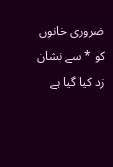ضروری خانوں کو * سے نشان زد کیا گیا ہے